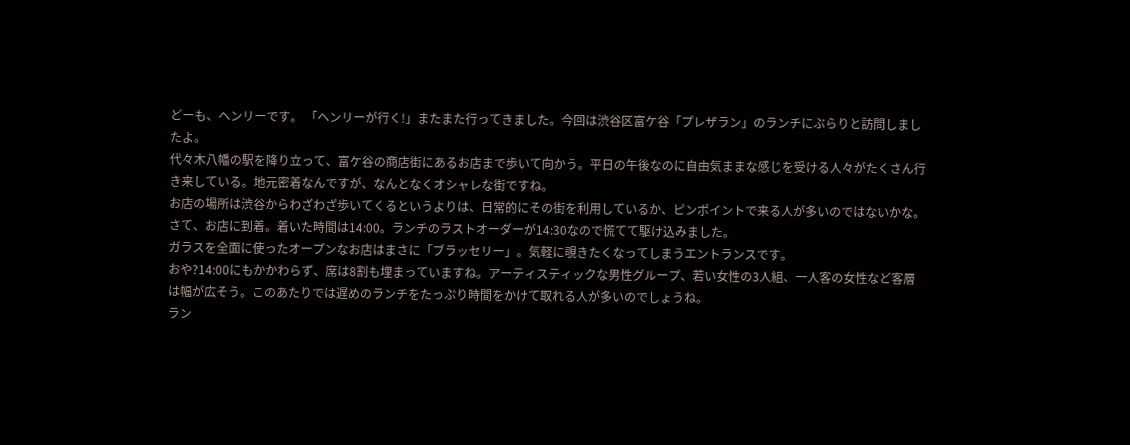どーも、ヘンリーです。 「ヘンリーが行く!」またまた行ってきました。今回は渋谷区富ケ谷「プレザラン」のランチにぶらりと訪問しましたよ。
代々木八幡の駅を降り立って、富ケ谷の商店街にあるお店まで歩いて向かう。平日の午後なのに自由気ままな感じを受ける人々がたくさん行き来している。地元密着なんですが、なんとなくオシャレな街ですね。
お店の場所は渋谷からわざわざ歩いてくるというよりは、日常的にその街を利用しているか、ピンポイントで来る人が多いのではないかな。
さて、お店に到着。着いた時間は14:00。ランチのラストオーダーが14:30なので慌てて駆け込みました。
ガラスを全面に使ったオープンなお店はまさに「ブラッセリー」。気軽に覗きたくなってしまうエントランスです。
おや?14:00にもかかわらず、席は8割も埋まっていますね。アーティスティックな男性グループ、若い女性の3人組、一人客の女性など客層は幅が広そう。このあたりでは遅めのランチをたっぷり時間をかけて取れる人が多いのでしょうね。
ラン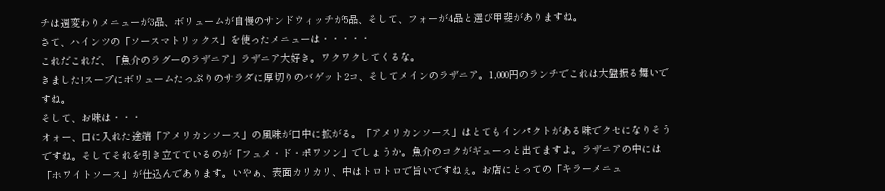チは週変わりメニューが3品、ボリュームが自慢のサンドウィッチが5品、そして、フォーが4品と選び甲斐がありますね。
さて、ハインツの「ソースマトリックス」を使ったメニューは・・・・・
これだこれだ、「魚介のラグーのラザニア」ラザニア大好き。ワクワクしてくるな。
きました!スープにボリュームたっぷりのサラダに厚切りのバゲット2コ、そしてメインのラザニア。1,000円のランチでこれは大盤振る舞いですね。
そして、お味は・・・
オォー、口に入れた途端「アメリカンソース」の風味が口中に拡がる。「アメリカンソース」はとてもインパクトがある味でクセになりそうですね。そしてそれを引き立てているのが「フュメ・ド・ポワソン」でしょうか。魚介のコクがギューっと出てますよ。ラザニアの中には「ホワイトソース」が仕込んであります。いやぁ、表面カリカリ、中はトロトロで旨いですねぇ。お店にとっての「キラーメニュ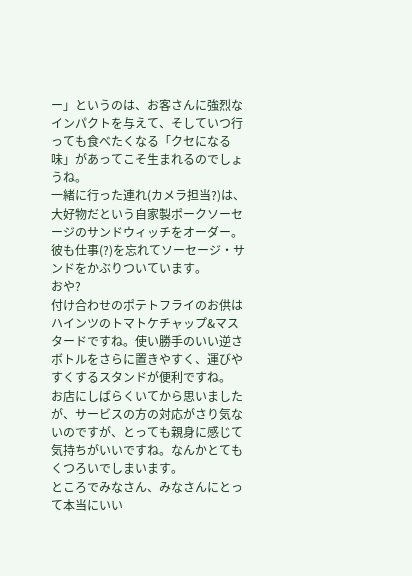ー」というのは、お客さんに強烈なインパクトを与えて、そしていつ行っても食べたくなる「クセになる味」があってこそ生まれるのでしょうね。
一緒に行った連れ(カメラ担当?)は、大好物だという自家製ポークソーセージのサンドウィッチをオーダー。彼も仕事(?)を忘れてソーセージ・サンドをかぶりついています。
おや?
付け合わせのポテトフライのお供はハインツのトマトケチャップ&マスタードですね。使い勝手のいい逆さボトルをさらに置きやすく、運びやすくするスタンドが便利ですね。
お店にしばらくいてから思いましたが、サービスの方の対応がさり気ないのですが、とっても親身に感じて気持ちがいいですね。なんかとてもくつろいでしまいます。
ところでみなさん、みなさんにとって本当にいい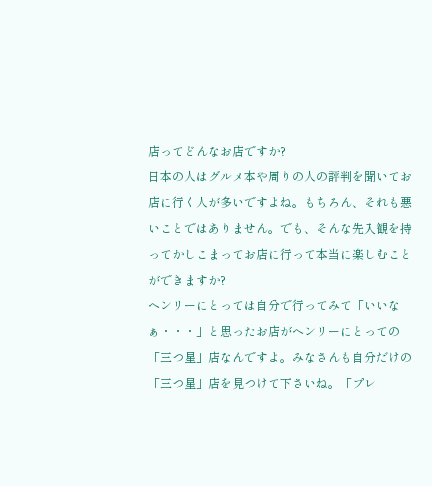店ってどんなお店ですか?
日本の人はグルメ本や周りの人の評判を聞いてお店に行く人が多いですよね。もちろん、それも悪いことではありません。でも、そんな先入観を持ってかしこまってお店に行って本当に楽しむことができますか?
ヘンリーにとっては自分で行ってみて「いいなぁ・・・」と思ったお店がヘンリーにとっての「三つ星」店なんですよ。みなさんも自分だけの「三つ星」店を見つけて下さいね。「プレ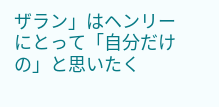ザラン」はヘンリーにとって「自分だけの」と思いたく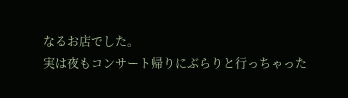なるお店でした。
実は夜もコンサート帰りにぶらりと行っちゃった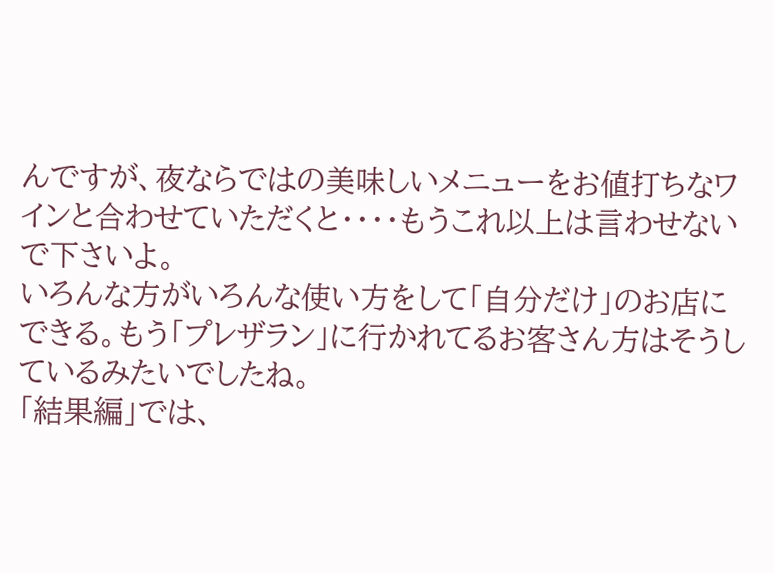んですが、夜ならではの美味しいメニューをお値打ちなワインと合わせていただくと・・・・もうこれ以上は言わせないで下さいよ。
いろんな方がいろんな使い方をして「自分だけ」のお店にできる。もう「プレザラン」に行かれてるお客さん方はそうしているみたいでしたね。
「結果編」では、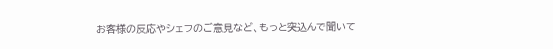お客様の反応やシェフのご意見など、もっと突込んで聞いて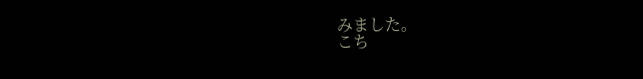みました。
こち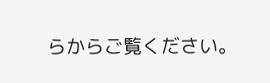らからご覧ください。